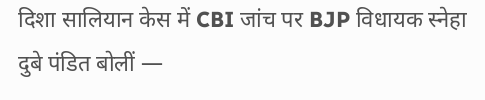दिशा सालियान केस में CBI जांच पर BJP विधायक स्नेहा दुबे पंडित बोलीं —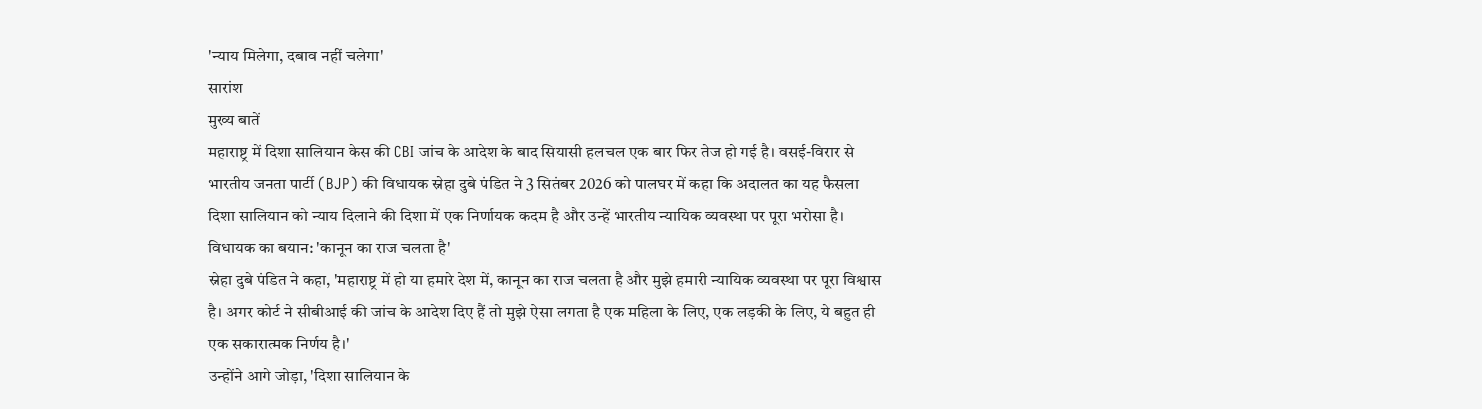'न्याय मिलेगा, दबाव नहीं चलेगा'
सारांश
मुख्य बातें
महाराष्ट्र में दिशा सालियान केस की CBI जांच के आदेश के बाद सियासी हलचल एक बार फिर तेज हो गई है। वसई-विरार से भारतीय जनता पार्टी (BJP) की विधायक स्नेहा दुबे पंडित ने 3 सितंबर 2026 को पालघर में कहा कि अदालत का यह फैसला दिशा सालियान को न्याय दिलाने की दिशा में एक निर्णायक कदम है और उन्हें भारतीय न्यायिक व्यवस्था पर पूरा भरोसा है।
विधायक का बयान: 'कानून का राज चलता है'
स्नेहा दुबे पंडित ने कहा, 'महाराष्ट्र में हो या हमारे देश में, कानून का राज चलता है और मुझे हमारी न्यायिक व्यवस्था पर पूरा विश्वास है। अगर कोर्ट ने सीबीआई की जांच के आदेश दिए हैं तो मुझे ऐसा लगता है एक महिला के लिए, एक लड़की के लिए, ये बहुत ही एक सकारात्मक निर्णय है।'
उन्होंने आगे जोड़ा, 'दिशा सालियान के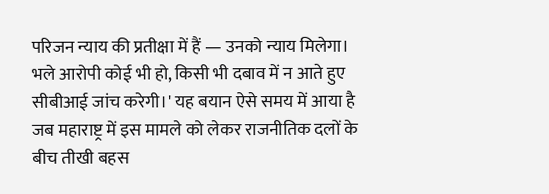परिजन न्याय की प्रतीक्षा में हैं — उनको न्याय मिलेगा। भले आरोपी कोई भी हो, किसी भी दबाव में न आते हुए सीबीआई जांच करेगी।' यह बयान ऐसे समय में आया है जब महाराष्ट्र में इस मामले को लेकर राजनीतिक दलों के बीच तीखी बहस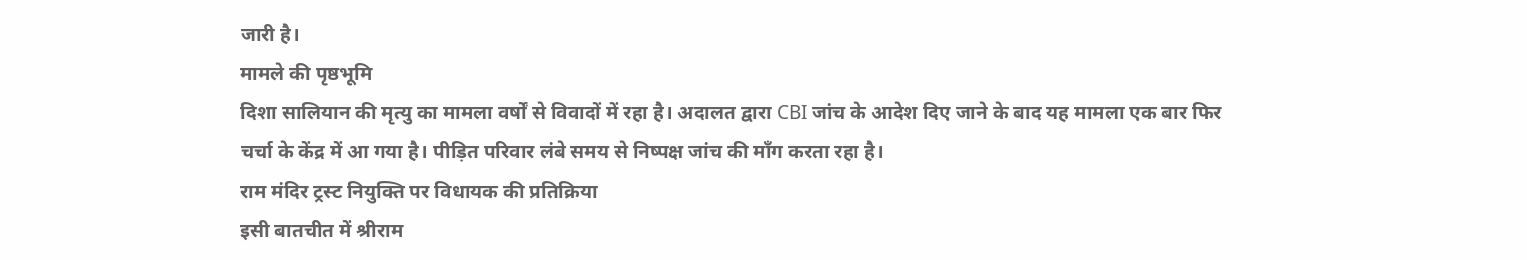जारी है।
मामले की पृष्ठभूमि
दिशा सालियान की मृत्यु का मामला वर्षों से विवादों में रहा है। अदालत द्वारा CBI जांच के आदेश दिए जाने के बाद यह मामला एक बार फिर चर्चा के केंद्र में आ गया है। पीड़ित परिवार लंबे समय से निष्पक्ष जांच की माँग करता रहा है।
राम मंदिर ट्रस्ट नियुक्ति पर विधायक की प्रतिक्रिया
इसी बातचीत में श्रीराम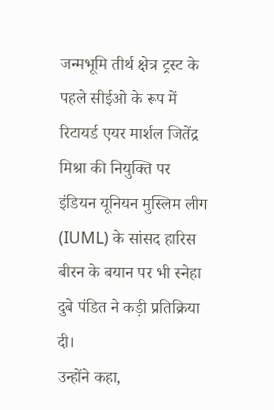जन्मभूमि तीर्थ क्षेत्र ट्रस्ट के पहले सीईओ के रूप में रिटायर्ड एयर मार्शल जितेंद्र मिश्रा की नियुक्ति पर इंडियन यूनियन मुस्लिम लीग (IUML) के सांसद हारिस बीरन के बयान पर भी स्नेहा दुबे पंडित ने कड़ी प्रतिक्रिया दी।
उन्होंने कहा,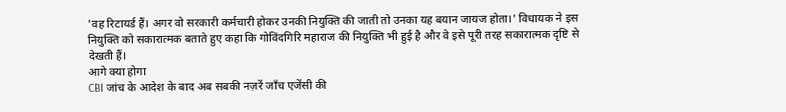'वह रिटायर्ड हैं। अगर वो सरकारी कर्मचारी होकर उनकी नियुक्ति की जाती तो उनका यह बयान जायज होता।' विधायक ने इस नियुक्ति को सकारात्मक बताते हुए कहा कि गोविंदगिरि महाराज की नियुक्ति भी हुई है और वे इसे पूरी तरह सकारात्मक दृष्टि से देखती हैं।
आगे क्या होगा
CBI जांच के आदेश के बाद अब सबकी नज़रें जाँच एजेंसी की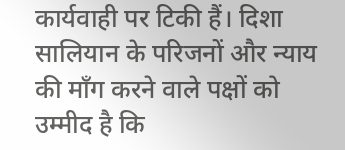कार्यवाही पर टिकी हैं। दिशा सालियान के परिजनों और न्याय की माँग करने वाले पक्षों को उम्मीद है कि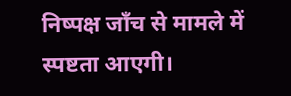निष्पक्ष जाँच से मामले में स्पष्टता आएगी।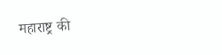महाराष्ट्र की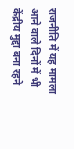राजनीति में यह मामला आने वाले दिनों में भी केंद्रीय मुद्दा बना रहने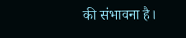की संभावना है।